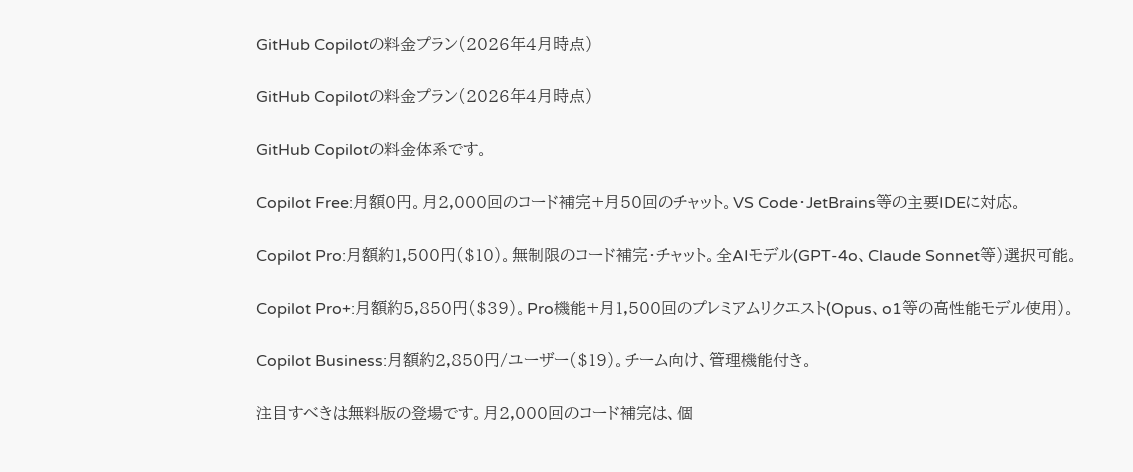GitHub Copilotの料金プラン(2026年4月時点)

GitHub Copilotの料金プラン(2026年4月時点)

GitHub Copilotの料金体系です。

Copilot Free:月額0円。月2,000回のコード補完+月50回のチャット。VS Code・JetBrains等の主要IDEに対応。

Copilot Pro:月額約1,500円($10)。無制限のコード補完・チャット。全AIモデル(GPT-4o、Claude Sonnet等)選択可能。

Copilot Pro+:月額約5,850円($39)。Pro機能+月1,500回のプレミアムリクエスト(Opus、o1等の高性能モデル使用)。

Copilot Business:月額約2,850円/ユーザー($19)。チーム向け、管理機能付き。

注目すべきは無料版の登場です。月2,000回のコード補完は、個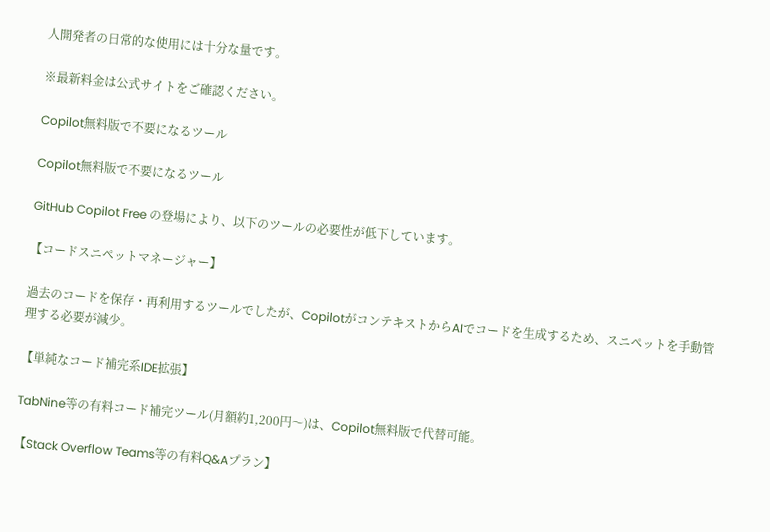人開発者の日常的な使用には十分な量です。

※最新料金は公式サイトをご確認ください。

Copilot無料版で不要になるツール

Copilot無料版で不要になるツール

GitHub Copilot Free の登場により、以下のツールの必要性が低下しています。

【コードスニペットマネージャー】

過去のコードを保存・再利用するツールでしたが、CopilotがコンテキストからAIでコードを生成するため、スニペットを手動管理する必要が減少。

【単純なコード補完系IDE拡張】

TabNine等の有料コード補完ツール(月額約1,200円〜)は、Copilot無料版で代替可能。

【Stack Overflow Teams等の有料Q&Aプラン】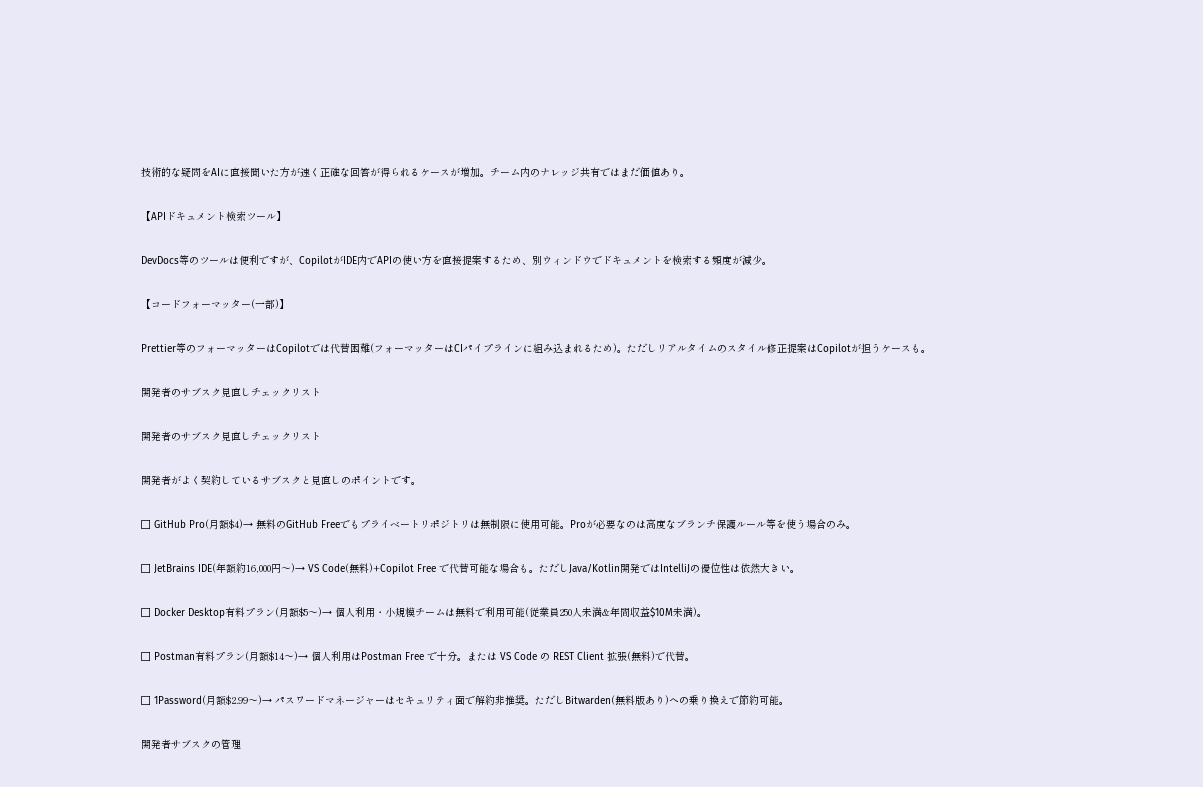技術的な疑問をAIに直接聞いた方が速く正確な回答が得られるケースが増加。チーム内のナレッジ共有ではまだ価値あり。

【APIドキュメント検索ツール】

DevDocs等のツールは便利ですが、CopilotがIDE内でAPIの使い方を直接提案するため、別ウィンドウでドキュメントを検索する頻度が減少。

【コードフォーマッター(一部)】

Prettier等のフォーマッターはCopilotでは代替困難(フォーマッターはCIパイプラインに組み込まれるため)。ただしリアルタイムのスタイル修正提案はCopilotが担うケースも。

開発者のサブスク見直しチェックリスト

開発者のサブスク見直しチェックリスト

開発者がよく契約しているサブスクと見直しのポイントです。

□ GitHub Pro(月額$4)→ 無料のGitHub Freeでもプライベートリポジトリは無制限に使用可能。Proが必要なのは高度なブランチ保護ルール等を使う場合のみ。

□ JetBrains IDE(年額約16,000円〜)→ VS Code(無料)+Copilot Free で代替可能な場合も。ただしJava/Kotlin開発ではIntelliJの優位性は依然大きい。

□ Docker Desktop有料プラン(月額$5〜)→ 個人利用・小規模チームは無料で利用可能(従業員250人未満&年間収益$10M未満)。

□ Postman有料プラン(月額$14〜)→ 個人利用はPostman Free で十分。または VS Code の REST Client 拡張(無料)で代替。

□ 1Password(月額$2.99〜)→ パスワードマネージャーはセキュリティ面で解約非推奨。ただしBitwarden(無料版あり)への乗り換えで節約可能。

開発者サブスクの管理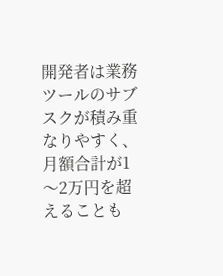開発者は業務ツールのサブスクが積み重なりやすく、月額合計が1〜2万円を超えることも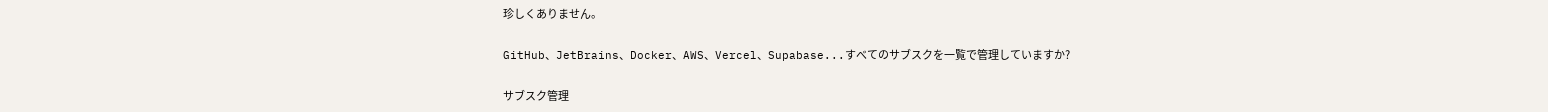珍しくありません。

GitHub、JetBrains、Docker、AWS、Vercel、Supabase...すべてのサブスクを一覧で管理していますか?

サブスク管理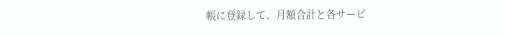帳に登録して、月額合計と各サービ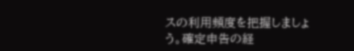スの利用頻度を把握しましょう。確定申告の経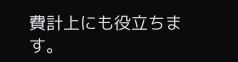費計上にも役立ちます。